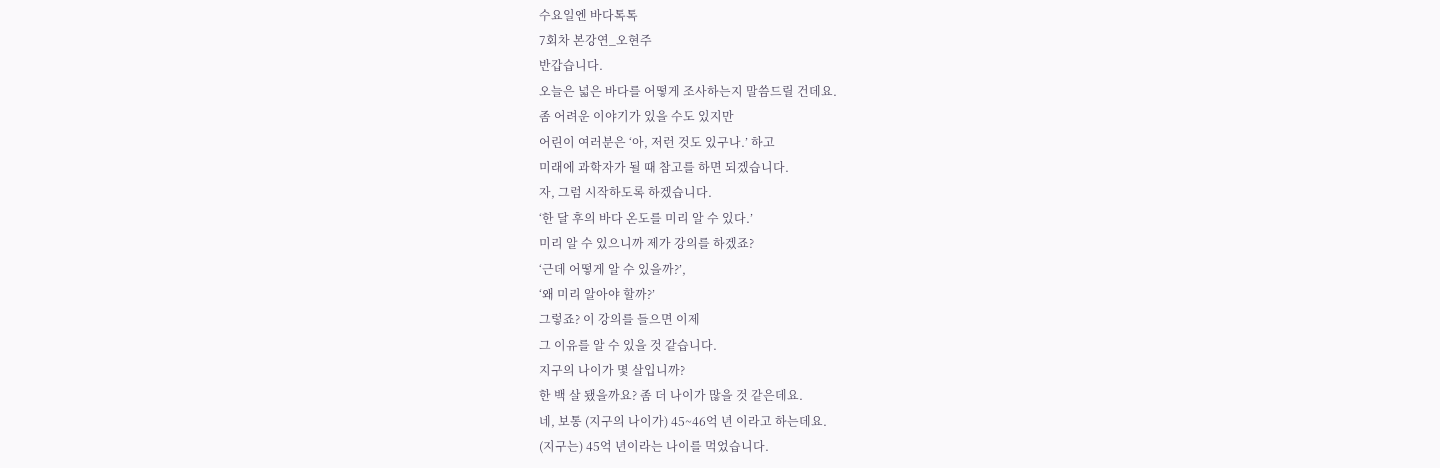수요일엔 바다톡톡
7회차 본강연_오현주
반갑습니다.
오늘은 넓은 바다를 어떻게 조사하는지 말씀드릴 건데요.
좀 어려운 이야기가 있을 수도 있지만
어린이 여러분은 ‘아, 저런 것도 있구나.’ 하고
미래에 과학자가 될 때 참고를 하면 되겠습니다.
자, 그럼 시작하도록 하겠습니다.
‘한 달 후의 바다 온도를 미리 알 수 있다.’
미리 알 수 있으니까 제가 강의를 하겠죠?
‘근데 어떻게 알 수 있을까?’,
‘왜 미리 알아야 할까?’
그렇죠? 이 강의를 들으면 이제
그 이유를 알 수 있을 것 같습니다.
지구의 나이가 몇 살입니까?
한 백 살 됐을까요? 좀 더 나이가 많을 것 같은데요.
네, 보통 (지구의 나이가) 45~46억 년 이라고 하는데요.
(지구는) 45억 년이라는 나이를 먹었습니다.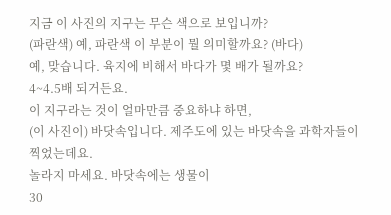지금 이 사진의 지구는 무슨 색으로 보입니까?
(파란색) 예, 파란색 이 부분이 뭘 의미할까요? (바다)
예, 맞습니다. 육지에 비해서 바다가 몇 배가 될까요?
4~4.5배 되거든요.
이 지구라는 것이 얼마만큼 중요하냐 하면,
(이 사진이) 바닷속입니다. 제주도에 있는 바닷속을 과학자들이 찍었는데요.
놀라지 마세요. 바닷속에는 생물이
30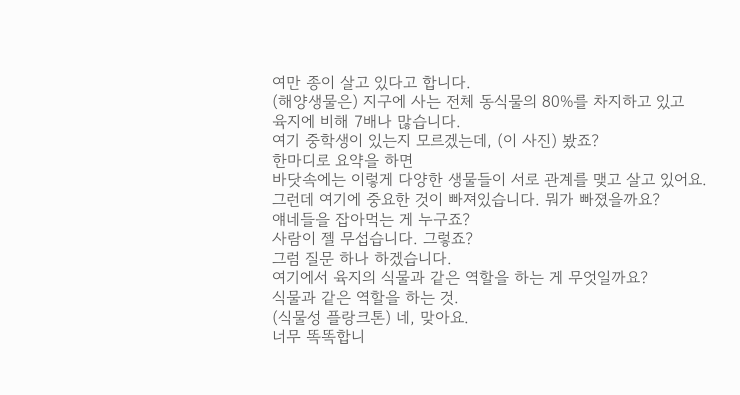여만 종이 살고 있다고 합니다.
(해양생물은) 지구에 사는 전체 동식물의 80%를 차지하고 있고
육지에 비해 7배나 많습니다.
여기 중학생이 있는지 모르겠는데, (이 사진) 봤죠?
한마디로 요약을 하면
바닷속에는 이렇게 다양한 생물들이 서로 관계를 맺고 살고 있어요.
그런데 여기에 중요한 것이 빠져있습니다. 뭐가 빠졌을까요?
얘네들을 잡아먹는 게 누구죠?
사람이 젤 무섭습니다. 그렇죠?
그럼 질문 하나 하겠습니다.
여기에서 육지의 식물과 같은 역할을 하는 게 무엇일까요?
식물과 같은 역할을 하는 것.
(식물성 플랑크톤) 네, 맞아요.
너무 똑똑합니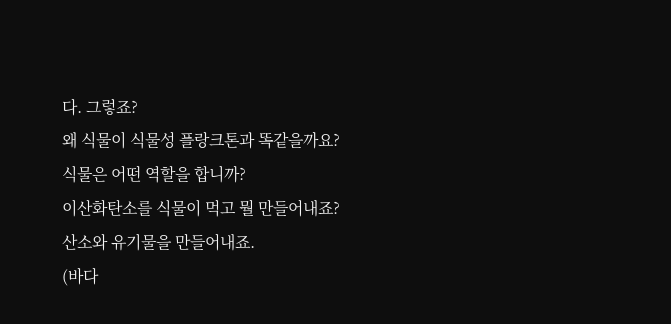다. 그렇죠?
왜 식물이 식물성 플랑크톤과 똑같을까요?
식물은 어떤 역할을 합니까?
이산화탄소를 식물이 먹고 뭘 만들어내죠?
산소와 유기물을 만들어내죠.
(바다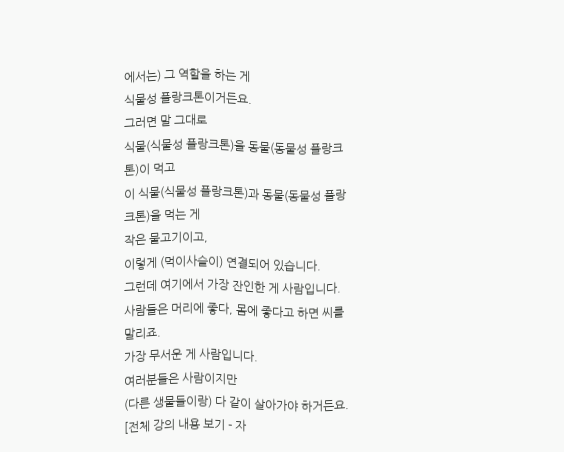에서는) 그 역할을 하는 게
식물성 플랑크톤이거든요.
그러면 말 그대로
식물(식물성 플랑크톤)을 동물(동물성 플랑크톤)이 먹고
이 식물(식물성 플랑크톤)과 동물(동물성 플랑크톤)을 먹는 게
작은 물고기이고,
이렇게 (먹이사슬이) 연결되어 있습니다.
그런데 여기에서 가장 잔인한 게 사람입니다.
사람들은 머리에 좋다, 몸에 좋다고 하면 씨를 말리죠.
가장 무서운 게 사람입니다.
여러분들은 사람이지만
(다른 생물들이랑) 다 같이 살아가야 하거든요.
[전체 강의 내용 보기 - 자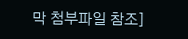막 첨부파일 참조]